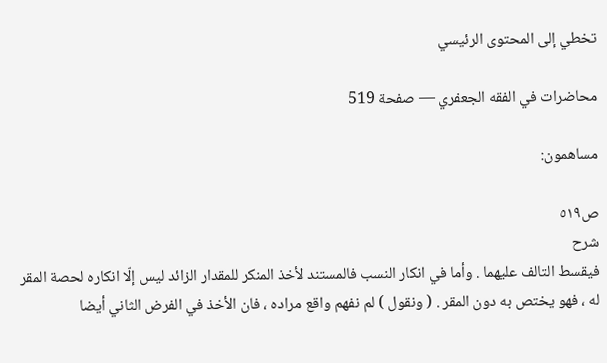تخطي إلى المحتوى الرئيسي

محاضرات في الفقه الجعفري — صفحة 519

مساهمون:

ص٥١٩
شرح
فيقسط التالف عليهما . وأما في انكار النسب فالمستند لأخذ المنكر للمقدار الزائد ليس إلّا انكاره لحصة المقر له ، فهو يختص به دون المقر . ( ونقول ) لم نفهم واقع مراده ، فان الأخذ في الفرض الثاني أيضا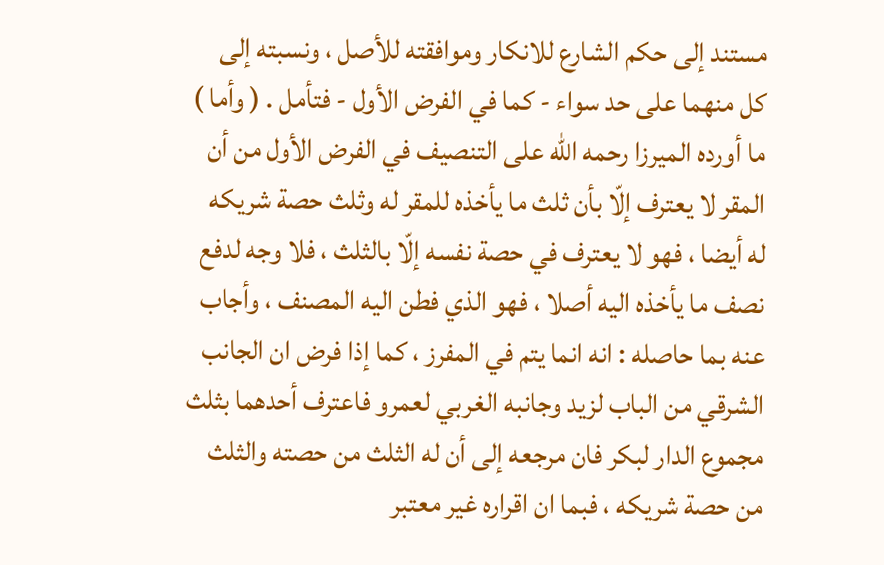مستند إلى حكم الشارع للانكار وموافقته للأصل ، ونسبته إلى كل منهما على حد سواء - كما في الفرض الأول - فتأمل . ( وأما ) ما أورده الميرزا رحمه اللّه على التنصيف في الفرض الأول من أن المقر لا يعترف إلّا بأن ثلث ما يأخذه للمقر له وثلث حصة شريكه له أيضا ، فهو لا يعترف في حصة نفسه إلّا بالثلث ، فلا وجه لدفع نصف ما يأخذه اليه أصلا ، فهو الذي فطن اليه المصنف ، وأجاب عنه بما حاصله : انه انما يتم في المفرز ، كما إذا فرض ان الجانب الشرقي من الباب لزيد وجانبه الغربي لعمرو فاعترف أحدهما بثلث مجموع الدار لبكر فان مرجعه إلى أن له الثلث من حصته والثلث من حصة شريكه ، فبما ان اقراره غير معتبر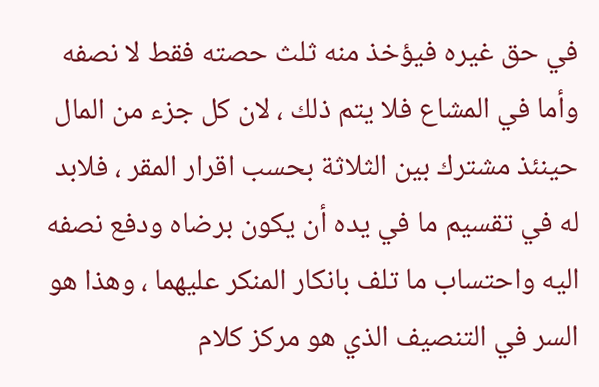في حق غيره فيؤخذ منه ثلث حصته فقط لا نصفه وأما في المشاع فلا يتم ذلك ، لان كل جزء من المال حينئذ مشترك بين الثلاثة بحسب اقرار المقر ، فلابد له في تقسيم ما في يده أن يكون برضاه ودفع نصفه اليه واحتساب ما تلف بانكار المنكر عليهما ، وهذا هو السر في التنصيف الذي هو مركز كلام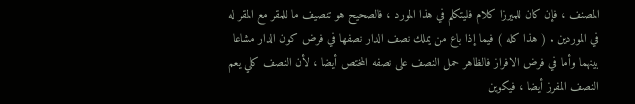المصنف ، فإن كان للميرزا كلام فليتكلم في هذا المورد ، فالصحيح هو تنصيف ما للمقر مع المقر له في الموردين . ( هذا كله ) فيما إذا باع من يملك نصف الدار نصفها في فرض كون الدار مشاعا بينهما وأما في فرض الافراز فالظاهر حمل النصف على نصفه المختص أيضا ، لأن النصف كلي يعم النصف المفرز أيضا ، فيكوين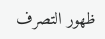ظهور التصرف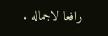رافعا لاجماله .